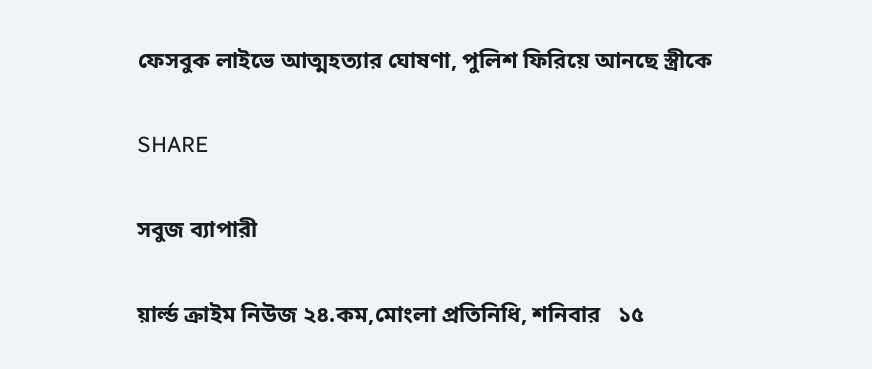ফেসবুক লাইভে আত্মহত্যার ঘোষণা, পুলিশ ফিরিয়ে আনছে স্ত্রীকে

SHARE

সবুজ ব্যাপারী

য়ার্ল্ড ক্রাইম নিউজ ২৪.কম,মোংলা প্রতিনিধি, শনিবার   ১৫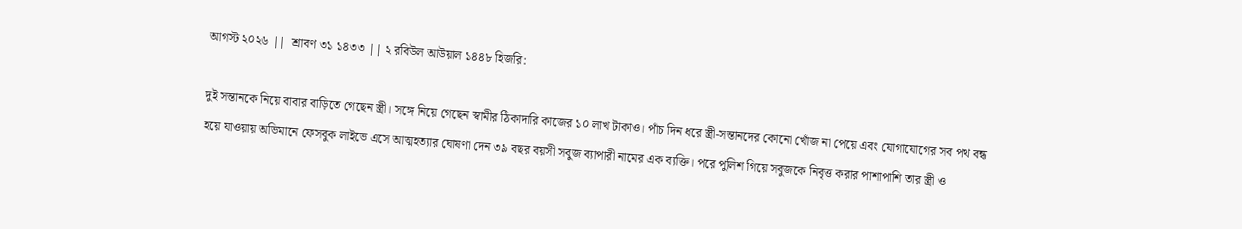আগস্ট ২০২৬ ||  শ্রাবণ ৩১ ১৪৩৩ || ২ রবিউল আউয়াল ১৪৪৮ হিজরি:

দুই সন্তানকে নিয়ে বাবার বাড়িতে গেছেন স্ত্রী। সঙ্গে নিয়ে গেছেন স্বামীর ঠিকাদারি কাজের ১০ লাখ টাকাও। পাঁচ দিন ধরে স্ত্রী-সন্তানদের কোনো খোঁজ না পেয়ে এবং যোগাযোগের সব পথ বন্ধ হয়ে যাওয়ায় অভিমানে ফেসবুক লাইভে এসে আত্মহত্যার ঘোষণা দেন ৩৯ বছর বয়সী সবুজ ব্যাপারী নামের এক ব্যক্তি। পরে পুলিশ গিয়ে সবুজকে নিবৃত্ত করার পাশাপাশি তার স্ত্রী ও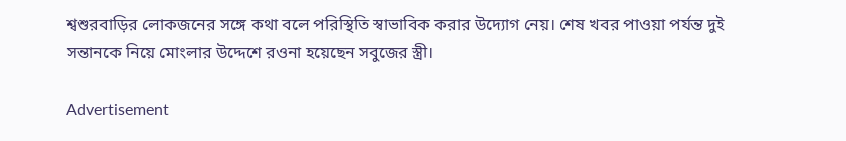শ্বশুরবাড়ির লোকজনের সঙ্গে কথা বলে পরিস্থিতি স্বাভাবিক করার উদ্যোগ নেয়। শেষ খবর পাওয়া পর্যন্ত দুই সন্তানকে নিয়ে মোংলার উদ্দেশে রওনা হয়েছেন সবুজের স্ত্রী।

Advertisement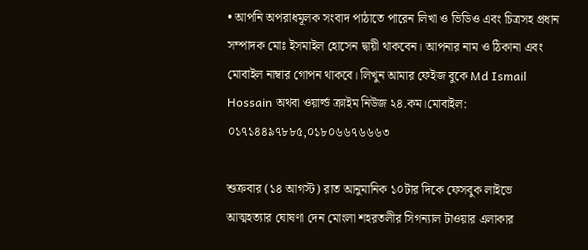• আপনি অপরাধমূলক সংবাদ পাঠাতে পারেন লিখা ও ভিডিও এবং চিত্রসহ প্রধান সম্পাদক মোঃ ইসমাইল হোসেন দ্বায়ী থাকবেন। আপনার নাম ও ঠিকানা এবং মোবাইল নাম্বার গোপন থাকবে। লিখুন আমার ফেইজ বুকে Md Ismail Hossain অথবা ওয়ার্ল্ড ক্রাইম নিউজ ২৪.কম।মোবাইল: ০১৭১৪৪৯৭৮৮৫,০১৮০৬৬৭৬৬৬৩

শুক্রবার (১৪ আগস্ট) রাত আনুমানিক ১০টার দিকে ফেসবুক লাইভে আত্মহত্যার ঘোষণা দেন মোংলা শহরতলীর সিগন্যাল টাওয়ার এলাকার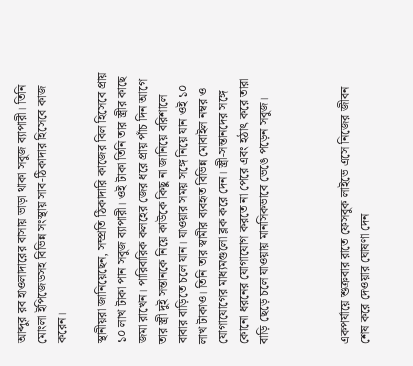আব্দুর রব হাওলাদারের বাসায় ভাড়া থাকা সবুজ ব্যাপারী। তিনি মোংলা ইপিজেডসহ বিভিন্ন সংস্থায় সাব-ঠিকাদার হিসেবে কাজ করেন।

স্থানীয়রা জানিয়েছেন, সম্প্রতি ঠিকাদারি কাজের বিল হিসেবে প্রায় ১০ লাখ টাকা পান সবুজ ব্যাপারী। ওই টাকা তিনি তার স্ত্রীর কাছে জমা রাখেন। পারিবারিক কলহের জের ধরে প্রায় পাঁচ দিন আগে তার স্ত্রী দুই সন্তানকে নিয়ে কাউকে কিছু না জানিয়ে বরিশালে বাবার বাড়িতে চলে যান। যাওয়ার সময় সঙ্গে নিয়ে যান ওই ১০ লাখ টাকাও। তিনি তার স্বামীর ব্যবহৃত বিভিন্ন মোবাইল নম্বর ও যোগাযোগের মাধ্যমগুলো ব্লক করে দেন। স্ত্রী-সন্তানদের সঙ্গে কোনো ধরনের যোগাযোগ করতে না পেরে এবং হঠাৎ করে তারা বাড়ি ছেড়ে চলে যাওয়ায় মানসিকভাবে ভেঙে পড়েন সবুজ।



একপর্যায়ে শুক্রবার রাতে ফেসবুক লাইভে এসে নিজের জীবন শেষ করে দেওয়ার ঘোষণা দেন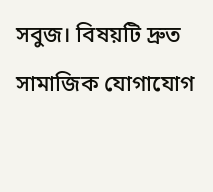সবুজ। বিষয়টি দ্রুত সামাজিক যোগাযোগ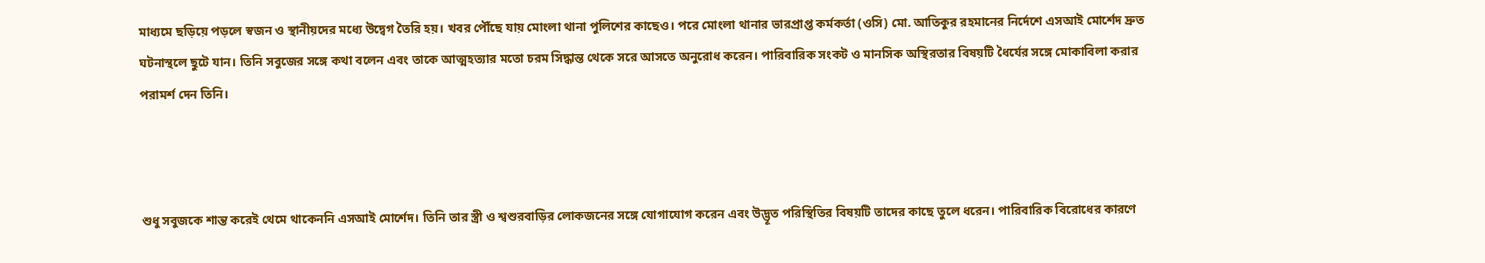মাধ্যমে ছড়িয়ে পড়লে স্বজন ও স্থানীয়দের মধ্যে উদ্বেগ তৈরি হয়। খবর পৌঁছে যায় মোংলা থানা পুলিশের কাছেও। পরে মোংলা থানার ভারপ্রাপ্ত কর্মকর্তা (ওসি) মো. আতিকুর রহমানের নির্দেশে এসআই মোর্শেদ দ্রুত ঘটনাস্থলে ছুটে যান। তিনি সবুজের সঙ্গে কথা বলেন এবং তাকে আত্মহত্যার মতো চরম সিদ্ধান্ত থেকে সরে আসতে অনুরোধ করেন। পারিবারিক সংকট ও মানসিক অস্থিরতার বিষয়টি ধৈর্যের সঙ্গে মোকাবিলা করার পরামর্শ দেন তিনি।



শুধু সবুজকে শান্ত করেই থেমে থাকেননি এসআই মোর্শেদ। তিনি তার স্ত্রী ও শ্বশুরবাড়ির লোকজনের সঙ্গে যোগাযোগ করেন এবং উদ্ভূত পরিস্থিতির বিষয়টি তাদের কাছে তুলে ধরেন। পারিবারিক বিরোধের কারণে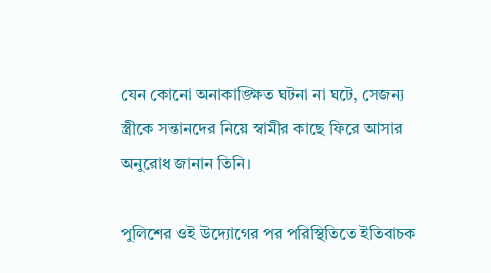যেন কোনো অনাকাঙ্ক্ষিত ঘটনা না ঘটে, সেজন্য স্ত্রীকে সন্তানদের নিয়ে স্বামীর কাছে ফিরে আসার অনুরোধ জানান তিনি।

পুলিশের ওই উদ্যোগের পর পরিস্থিতিতে ইতিবাচক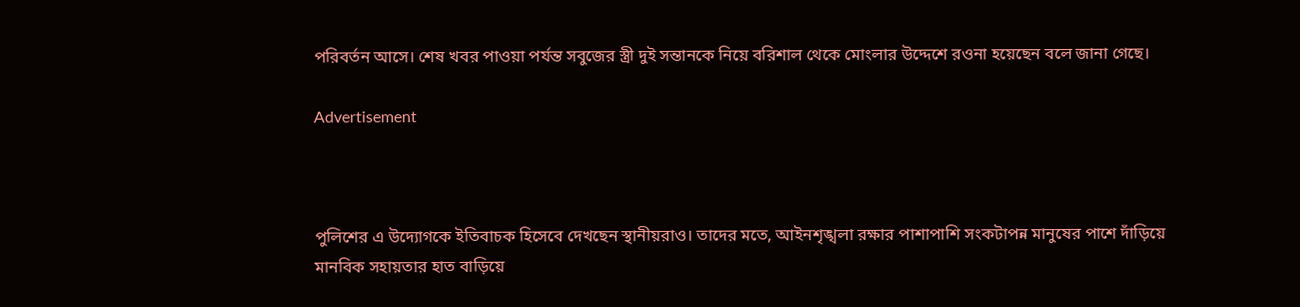পরিবর্তন আসে। শেষ খবর পাওয়া পর্যন্ত সবুজের স্ত্রী দুই সন্তানকে নিয়ে বরিশাল থেকে মোংলার উদ্দেশে রওনা হয়েছেন বলে জানা গেছে।

Advertisement



পুলিশের এ উদ্যোগকে ইতিবাচক হিসেবে দেখছেন স্থানীয়রাও। তাদের মতে, আইনশৃঙ্খলা রক্ষার পাশাপাশি সংকটাপন্ন মানুষের পাশে দাঁড়িয়ে মানবিক সহায়তার হাত বাড়িয়ে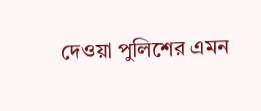দেওয়া পুলিশের এমন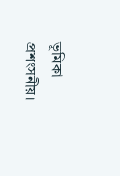ভূমিকা প্রশংসনীয়।